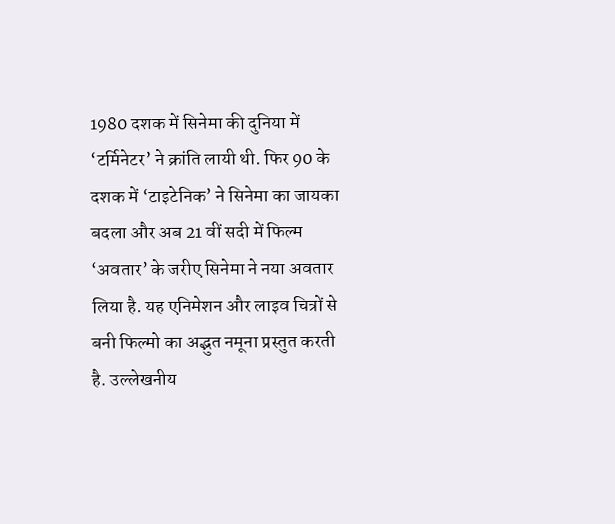1980 दशक में सिनेमा की दुनिया में ‘टर्मिनेटर’ ने क्रांति लायी थी. फिर 90 के दशक में ‘टाइटेनिक’ ने सिनेमा का जायका बदला और अब 21 वीं सदी में फिल्म ‘अवतार’ के जरीए सिनेमा ने नया अवतार लिया है. यह एनिमेशन और लाइव चित्रों से बनी फिल्मो का अद्भुत नमूना प्रस्तुत करती है. उल्लेखनीय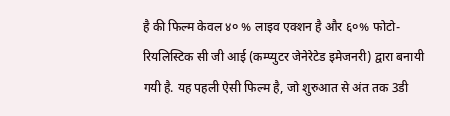है की फिल्म केवल ४० % लाइव एक्शन है और ६०% फोटो-रियलिस्टिक सी जी आई (कम्प्युटर जेनेरेटेड इमेजनरी) द्वारा बनायी गयी है. यह पहली ऐसी फिल्म है, जो शुरुआत से अंत तक 3डी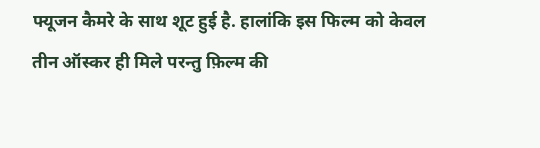फ्यूजन कैमरे के साथ शूट हुई है. हालांकि इस फिल्म को केवल तीन ऑस्कर ही मिले परन्तु फ़िल्म की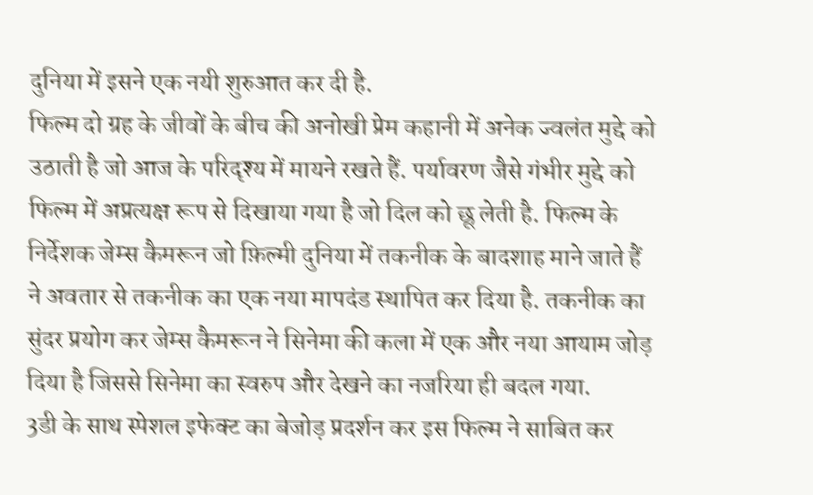दुनिया में इसने एक नयी शुरुआत कर दी है.
फिल्म दो ग्रह के जीवों के बीच की अनोखी प्रेम कहानी में अनेक ज्वलंत मुद्दे को उठाती है जो आज के परिदृश्य में मायने रखते हैं. पर्यावरण जैसे गंभीर मुद्दे को फिल्म में अप्रत्यक्ष रूप से दिखाया गया है जो दिल को छू लेती है. फिल्म के निर्देशक जेम्स कैमरून जो फ़िल्मी दुनिया में तकनीक के बादशाह माने जाते हैं ने अवतार से तकनीक का एक नया मापदंड स्थापित कर दिया है. तकनीक का सुंदर प्रयोग कर जेम्स कैमरून ने सिनेमा की कला में एक और नया आयाम जोड़ दिया है जिससे सिनेमा का स्वरुप और देखने का नजरिया ही बदल गया.
3डी के साथ स्पेशल इफेक्ट का बेजोड़ प्रदर्शन कर इस फिल्म ने साबित कर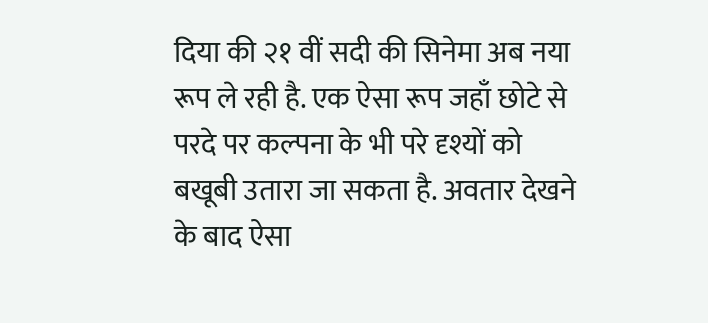दिया की २१ वीं सदी की सिनेमा अब नया रूप ले रही है. एक ऐसा रूप जहाँ छोटे से परदे पर कल्पना के भी परे दृश्यों को बखूबी उतारा जा सकता है. अवतार देखने के बाद ऐसा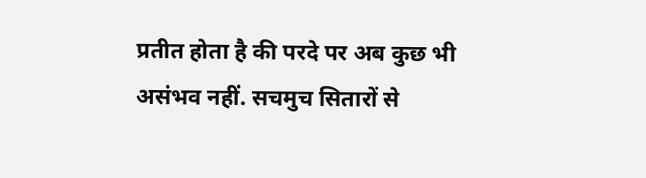प्रतीत होता है की परदे पर अब कुछ भी असंभव नहीं. सचमुच सितारों से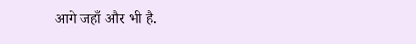आगे जहाँ और भी है.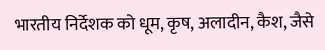भारतीय निर्देशक को धूम, कृष, अलादीन, कैश, जैसे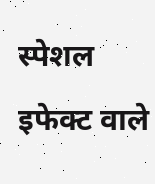स्पेशल इफेक्ट वाले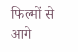फिल्मों से आगे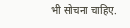भी सोचना चाहिए.